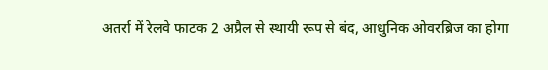अतर्रा में रेलवे फाटक 2 अप्रैल से स्थायी रूप से बंद, आधुनिक ओवरब्रिज का होगा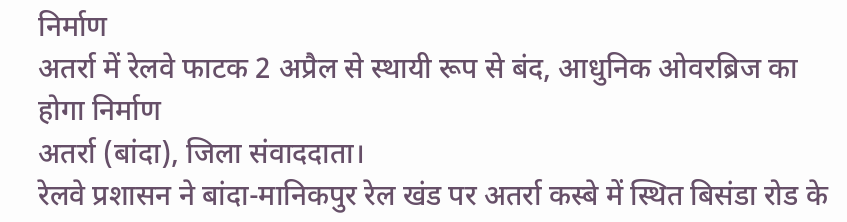निर्माण
अतर्रा में रेलवे फाटक 2 अप्रैल से स्थायी रूप से बंद, आधुनिक ओवरब्रिज का होगा निर्माण
अतर्रा (बांदा), जिला संवाददाता।
रेलवे प्रशासन ने बांदा-मानिकपुर रेल खंड पर अतर्रा कस्बे में स्थित बिसंडा रोड के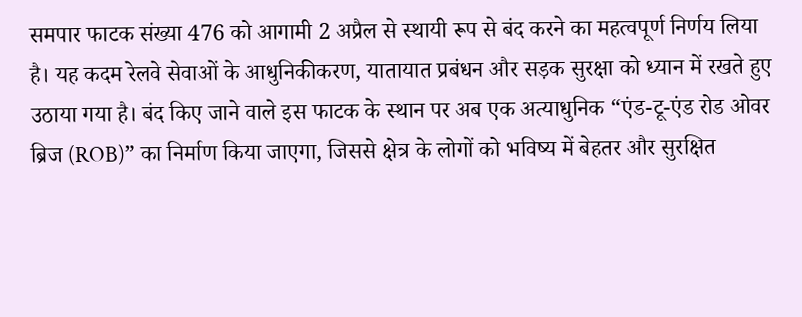समपार फाटक संख्या 476 को आगामी 2 अप्रैल से स्थायी रूप से बंद करने का महत्वपूर्ण निर्णय लिया है। यह कदम रेलवे सेवाओं के आधुनिकीकरण, यातायात प्रबंधन और सड़क सुरक्षा को ध्यान में रखते हुए उठाया गया है। बंद किए जाने वाले इस फाटक के स्थान पर अब एक अत्याधुनिक “एंड-टू-एंड रोड ओवर ब्रिज (ROB)” का निर्माण किया जाएगा, जिससे क्षेत्र के लोगों को भविष्य में बेहतर और सुरक्षित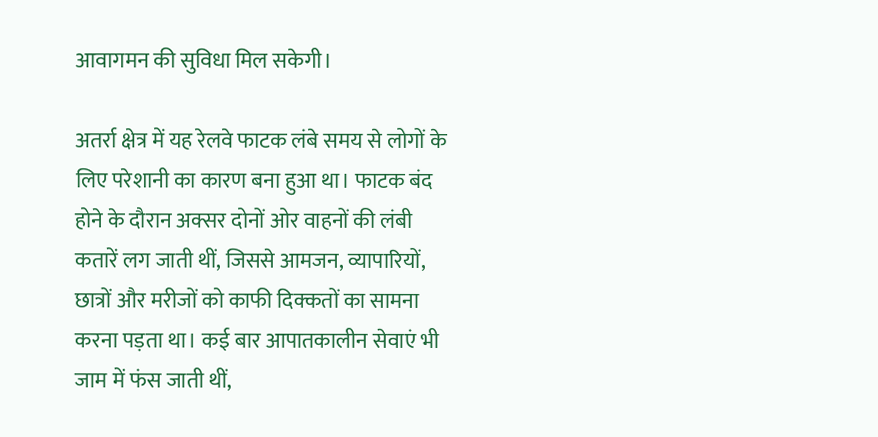आवागमन की सुविधा मिल सकेगी।

अतर्रा क्षेत्र में यह रेलवे फाटक लंबे समय से लोगों के लिए परेशानी का कारण बना हुआ था। फाटक बंद होने के दौरान अक्सर दोनों ओर वाहनों की लंबी कतारें लग जाती थीं, जिससे आमजन, व्यापारियों, छात्रों और मरीजों को काफी दिक्कतों का सामना करना पड़ता था। कई बार आपातकालीन सेवाएं भी जाम में फंस जाती थीं,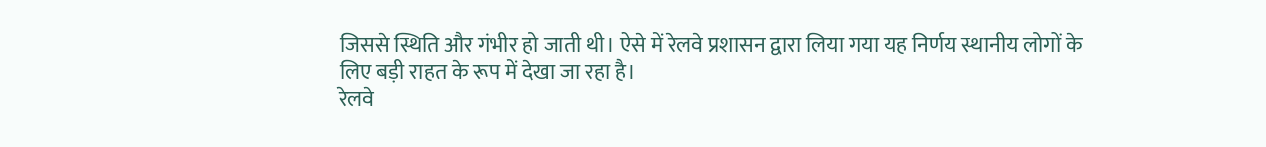जिससे स्थिति और गंभीर हो जाती थी। ऐसे में रेलवे प्रशासन द्वारा लिया गया यह निर्णय स्थानीय लोगों के लिए बड़ी राहत के रूप में देखा जा रहा है।
रेलवे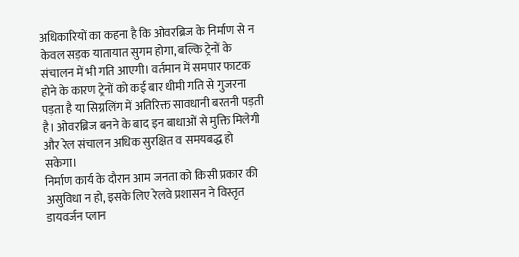अधिकारियों का कहना है कि ओवरब्रिज के निर्माण से न केवल सड़क यातायात सुगम होगा, बल्कि ट्रेनों के संचालन में भी गति आएगी। वर्तमान में समपार फाटक होने के कारण ट्रेनों को कई बार धीमी गति से गुजरना पड़ता है या सिग्नलिंग में अतिरिक्त सावधानी बरतनी पड़ती है। ओवरब्रिज बनने के बाद इन बाधाओं से मुक्ति मिलेगी और रेल संचालन अधिक सुरक्षित व समयबद्ध हो सकेगा।
निर्माण कार्य के दौरान आम जनता को किसी प्रकार की असुविधा न हो, इसके लिए रेलवे प्रशासन ने विस्तृत डायवर्जन प्लान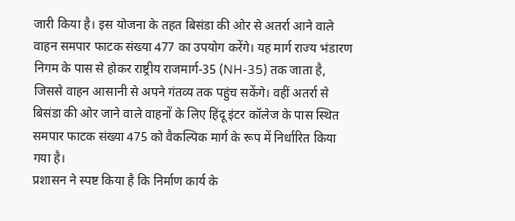जारी किया है। इस योजना के तहत बिसंडा की ओर से अतर्रा आने वाले वाहन समपार फाटक संख्या 477 का उपयोग करेंगे। यह मार्ग राज्य भंडारण निगम के पास से होकर राष्ट्रीय राजमार्ग-35 (NH-35) तक जाता है, जिससे वाहन आसानी से अपने गंतव्य तक पहुंच सकेंगे। वहीं अतर्रा से बिसंडा की ओर जाने वाले वाहनों के लिए हिंदू इंटर कॉलेज के पास स्थित समपार फाटक संख्या 475 को वैकल्पिक मार्ग के रूप में निर्धारित किया गया है।
प्रशासन ने स्पष्ट किया है कि निर्माण कार्य के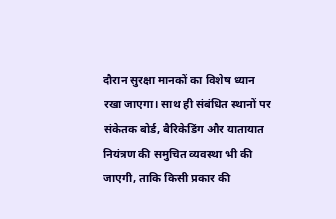दौरान सुरक्षा मानकों का विशेष ध्यान रखा जाएगा। साथ ही संबंधित स्थानों पर संकेतक बोर्ड, बैरिकेडिंग और यातायात नियंत्रण की समुचित व्यवस्था भी की जाएगी, ताकि किसी प्रकार की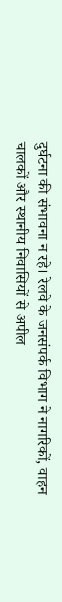दुर्घटना की संभावना न रहे। रेलवे के जनसंपर्क विभाग ने नागरिकों, वाहन चालकों और स्थानीय निवासियों से अपील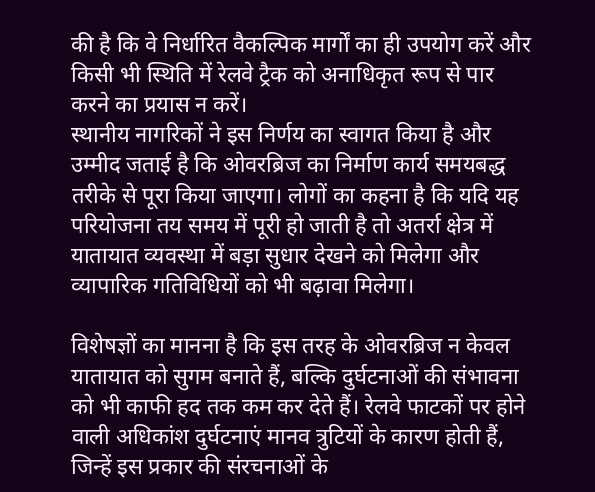की है कि वे निर्धारित वैकल्पिक मार्गों का ही उपयोग करें और किसी भी स्थिति में रेलवे ट्रैक को अनाधिकृत रूप से पार करने का प्रयास न करें।
स्थानीय नागरिकों ने इस निर्णय का स्वागत किया है और उम्मीद जताई है कि ओवरब्रिज का निर्माण कार्य समयबद्ध तरीके से पूरा किया जाएगा। लोगों का कहना है कि यदि यह परियोजना तय समय में पूरी हो जाती है तो अतर्रा क्षेत्र में यातायात व्यवस्था में बड़ा सुधार देखने को मिलेगा और व्यापारिक गतिविधियों को भी बढ़ावा मिलेगा।

विशेषज्ञों का मानना है कि इस तरह के ओवरब्रिज न केवल यातायात को सुगम बनाते हैं, बल्कि दुर्घटनाओं की संभावना को भी काफी हद तक कम कर देते हैं। रेलवे फाटकों पर होने वाली अधिकांश दुर्घटनाएं मानव त्रुटियों के कारण होती हैं, जिन्हें इस प्रकार की संरचनाओं के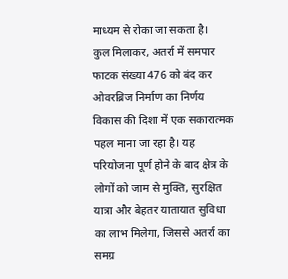माध्यम से रोका जा सकता है।
कुल मिलाकर, अतर्रा में समपार फाटक संख्या 476 को बंद कर ओवरब्रिज निर्माण का निर्णय विकास की दिशा में एक सकारात्मक पहल माना जा रहा है। यह परियोजना पूर्ण होने के बाद क्षेत्र के लोगों को जाम से मुक्ति, सुरक्षित यात्रा और बेहतर यातायात सुविधा का लाभ मिलेगा, जिससे अतर्रा का समग्र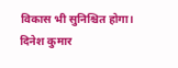विकास भी सुनिश्चित होगा।
दिनेश कुमार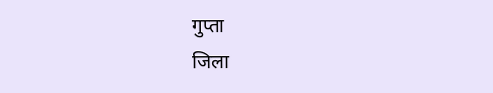गुप्ता
जिला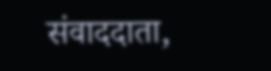संवाददाता,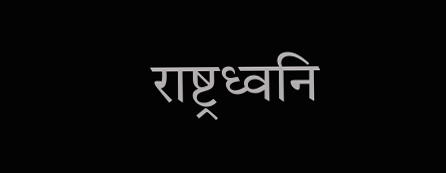राष्ट्रध्वनि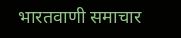भारतवाणी समाचार